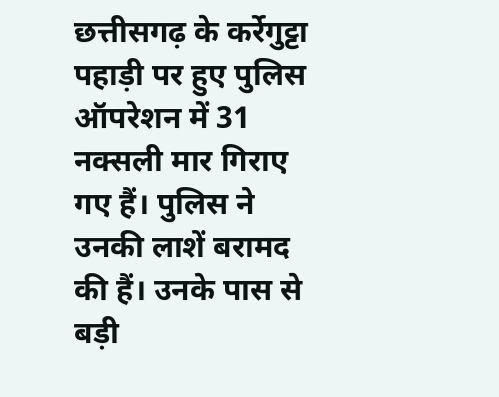छत्तीसगढ़ के कर्रेगुट्टा पहाड़ी पर हुए पुलिस ऑपरेशन में 31 नक्सली मार गिराए गए हैं। पुलिस ने उनकी लाशें बरामद की हैं। उनके पास से बड़ी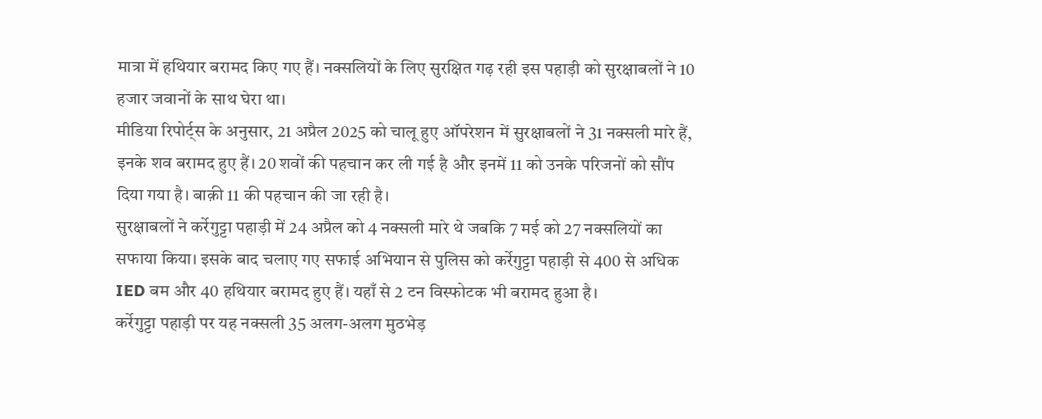मात्रा में हथियार बरामद किए गए हैं। नक्सलियों के लिए सुरक्षित गढ़ रही इस पहाड़ी को सुरक्षाबलों ने 10 हजार जवानों के साथ घेरा था।
मीडिया रिपोर्ट्स के अनुसार, 21 अप्रैल 2025 को चालू हुए ऑपरेशन में सुरक्षाबलों ने 31 नक्सली मारे हैं, इनके शव बरामद हुए हैं। 20 शवों की पहचान कर ली गई है और इनमें 11 को उनके परिजनों को सौंप दिया गया है। बाक़ी 11 की पहचान की जा रही है।
सुरक्षाबलों ने कर्रेगुट्टा पहाड़ी में 24 अप्रैल को 4 नक्सली मारे थे जबकि 7 मई को 27 नक्सलियों का सफाया किया। इसके बाद चलाए गए सफाई अभियान से पुलिस को कर्रेगुट्टा पहाड़ी से 400 से अधिक IED बम और 40 हथियार बरामद हुए हैं। यहाँ से 2 टन विस्फोटक भी बरामद हुआ है।
कर्रेगुट्टा पहाड़ी पर यह नक्सली 35 अलग-अलग मुठभेड़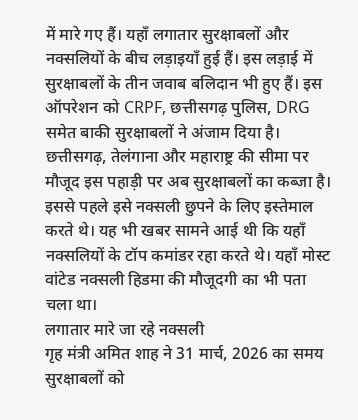में मारे गए हैं। यहाँ लगातार सुरक्षाबलों और नक्सलियों के बीच लड़ाइयाँ हुई हैं। इस लड़ाई में सुरक्षाबलों के तीन जवाब बलिदान भी हुए हैं। इस ऑपरेशन को CRPF, छत्तीसगढ़ पुलिस, DRG समेत बाकी सुरक्षाबलों ने अंजाम दिया है।
छत्तीसगढ़, तेलंगाना और महाराष्ट्र की सीमा पर मौजूद इस पहाड़ी पर अब सुरक्षाबलों का कब्जा है। इससे पहले इसे नक्सली छुपने के लिए इस्तेमाल करते थे। यह भी खबर सामने आई थी कि यहाँ नक्सलियों के टॉप कमांडर रहा करते थे। यहाँ मोस्ट वांटेड नक्सली हिडमा की मौजूदगी का भी पता चला था।
लगातार मारे जा रहे नक्सली
गृह मंत्री अमित शाह ने 31 मार्च, 2026 का समय सुरक्षाबलों को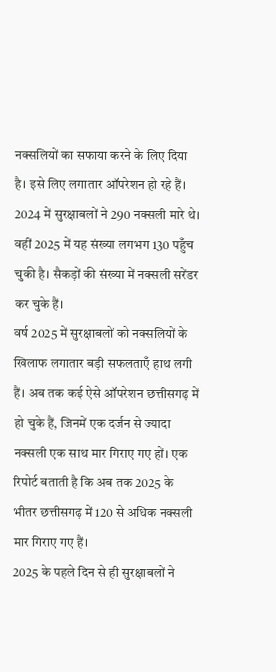नक्सलियों का सफाया करने के लिए दिया है। इसे लिए लगातार ऑपरेशन हो रहे हैं। 2024 में सुरक्षाबलों ने 290 नक्सली मारे थे। वहीं 2025 में यह संख्या लगभग 130 पहुँच चुकी है। सैकड़ों की संख्या में नक्सली सरेंडर कर चुके हैं।
वर्ष 2025 में सुरक्षाबलों को नक्सलियों के खिलाफ लगातार बड़ी सफलताएँ हाथ लगी हैं। अब तक कई ऐसे ऑपरेशन छत्तीसगढ़ में हो चुके हैं, जिनमें एक दर्जन से ज्यादा नक्सली एक साथ मार गिराए गए हों। एक रिपोर्ट बताती है कि अब तक 2025 के भीतर छत्तीसगढ़ में 120 से अधिक नक्सली मार गिराए गए हैं।
2025 के पहले दिन से ही सुरक्षाबलों ने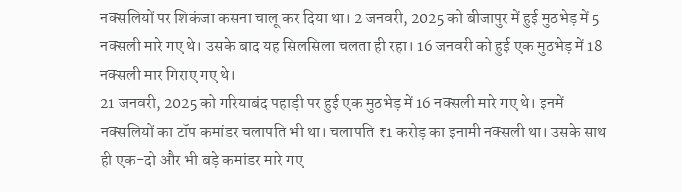नक्सलियों पर शिकंजा कसना चालू कर दिया था। 2 जनवरी, 2025 को बीजापुर में हुई मुठभेड़ में 5 नक्सली मारे गए थे। उसके बाद यह सिलसिला चलता ही रहा। 16 जनवरी को हुई एक मुठभेड़ में 18 नक्सली मार गिराए गए थे।
21 जनवरी, 2025 को गरियाबंद पहाड़ी पर हुई एक मुठभेड़ में 16 नक्सली मारे गए थे। इनमें नक्सलियों का टॉप कमांडर चलापति भी था। चलापति ₹1 करोड़ का इनामी नक्सली था। उसके साथ ही एक-दो और भी बड़े कमांडर मारे गए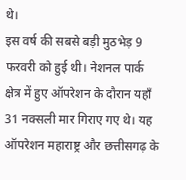थे।
इस वर्ष की सबसे बड़ी मुठभेड़ 9 फरवरी को हुई थी। नेशनल पार्क क्षेत्र में हुए ऑपरेशन के दौरान यहाँ 31 नक्सली मार गिराए गए थे। यह ऑपरेशन महाराष्ट्र और छत्तीसगढ़ के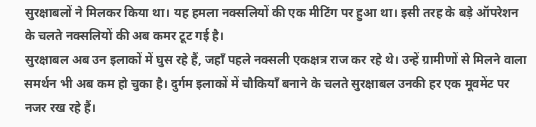सुरक्षाबलों ने मिलकर किया था। यह हमला नक्सलियों की एक मीटिंग पर हुआ था। इसी तरह के बड़े ऑपरेशन के चलते नक्सलियों की अब कमर टूट गई है।
सुरक्षाबल अब उन इलाकों में घुस रहे हैं, जहाँ पहले नक्सली एकक्षत्र राज कर रहे थे। उन्हें ग्रामीणों से मिलने वाला समर्थन भी अब कम हो चुका है। दुर्गम इलाकों में चौकियाँ बनाने के चलते सुरक्षाबल उनकी हर एक मूवमेंट पर नजर रख रहे हैं।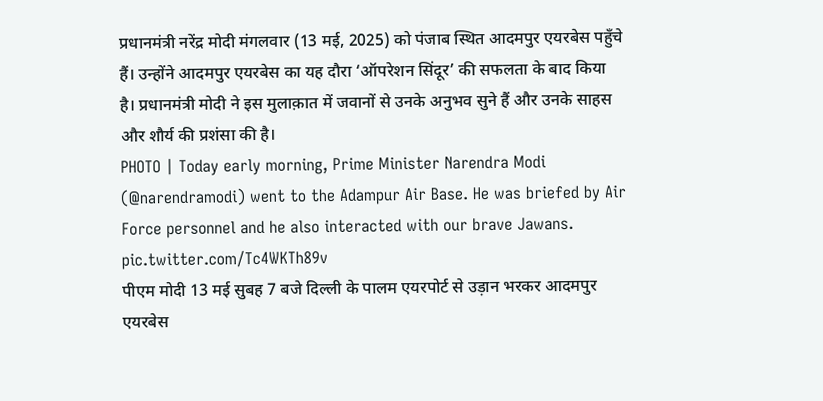प्रधानमंत्री नरेंद्र मोदी मंगलवार (13 मई, 2025) को पंजाब स्थित आदमपुर एयरबेस पहुँचे हैं। उन्होंने आदमपुर एयरबेस का यह दौरा ‘ऑपरेशन सिंदूर’ की सफलता के बाद किया है। प्रधानमंत्री मोदी ने इस मुलाक़ात में जवानों से उनके अनुभव सुने हैं और उनके साहस और शौर्य की प्रशंसा की है।
PHOTO | Today early morning, Prime Minister Narendra Modi (@narendramodi) went to the Adampur Air Base. He was briefed by Air Force personnel and he also interacted with our brave Jawans. pic.twitter.com/Tc4WKTh89v
पीएम मोदी 13 मई सुबह 7 बजे दिल्ली के पालम एयरपोर्ट से उड़ान भरकर आदमपुर एयरबेस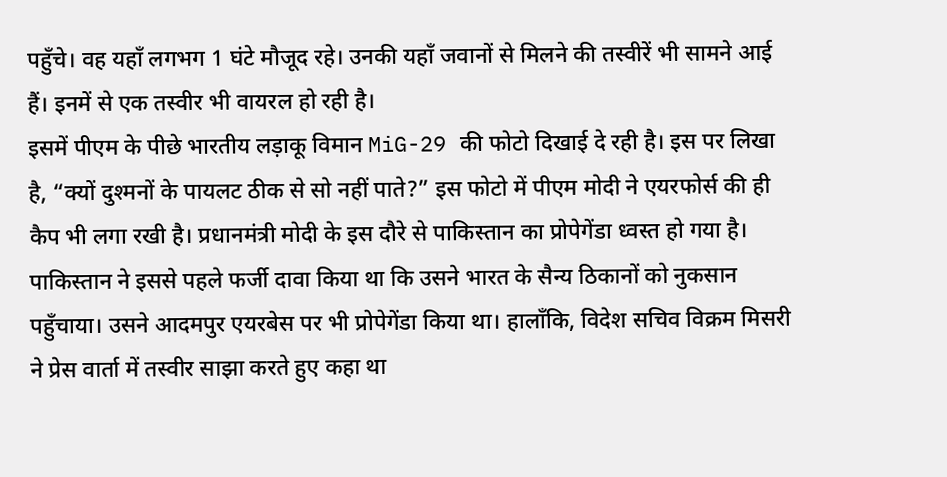पहुँचे। वह यहाँ लगभग 1 घंटे मौजूद रहे। उनकी यहाँ जवानों से मिलने की तस्वीरें भी सामने आई हैं। इनमें से एक तस्वीर भी वायरल हो रही है।
इसमें पीएम के पीछे भारतीय लड़ाकू विमान MiG-29 की फोटो दिखाई दे रही है। इस पर लिखा है, “क्यों दुश्मनों के पायलट ठीक से सो नहीं पाते?” इस फोटो में पीएम मोदी ने एयरफोर्स की ही कैप भी लगा रखी है। प्रधानमंत्री मोदी के इस दौरे से पाकिस्तान का प्रोपेगेंडा ध्वस्त हो गया है।
पाकिस्तान ने इससे पहले फर्जी दावा किया था कि उसने भारत के सैन्य ठिकानों को नुकसान पहुँचाया। उसने आदमपुर एयरबेस पर भी प्रोपेगेंडा किया था। हालाँकि, विदेश सचिव विक्रम मिसरी ने प्रेस वार्ता में तस्वीर साझा करते हुए कहा था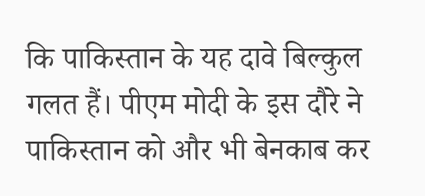कि पाकिस्तान के यह दावे बिल्कुल गलत हैं। पीएम मोदी के इस दौरे ने पाकिस्तान को और भी बेनकाब कर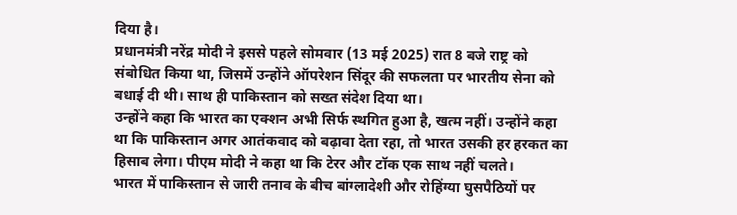दिया है।
प्रधानमंत्री नरेंद्र मोदी ने इससे पहले सोमवार (13 मई 2025) रात 8 बजे राष्ट्र को संबोधित किया था, जिसमें उन्होंने ऑपरेशन सिंदूर की सफलता पर भारतीय सेना को बधाई दी थी। साथ ही पाकिस्तान को सख्त संदेश दिया था।
उन्होंने कहा कि भारत का एक्शन अभी सिर्फ स्थगित हुआ है, खत्म नहीं। उन्होंने कहा था कि पाकिस्तान अगर आतंकवाद को बढ़ावा देता रहा, तो भारत उसकी हर हरकत का हिसाब लेगा। पीएम मोदी ने कहा था कि टेरर और टॉक एक साथ नहीं चलते।
भारत में पाकिस्तान से जारी तनाव के बीच बांग्लादेशी और रोहिंग्या घुसपैठियों पर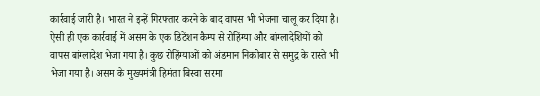कार्रवाई जारी है। भारत ने इन्हें गिरफ्तार करने के बाद वापस भी भेजना चालू कर दिया है। ऐसी ही एक कार्रवाई में असम के एक डिटेंशन कैम्प से रोहिंग्या और बांग्लादेशियों को वापस बांग्लादेश भेजा गया है। कुछ रोहिंग्याओं को अंडमान निकोबार से समुद्र के रास्ते भी भेजा गया है। असम के मुख्यमंत्री हिमंता बिस्वा सरमा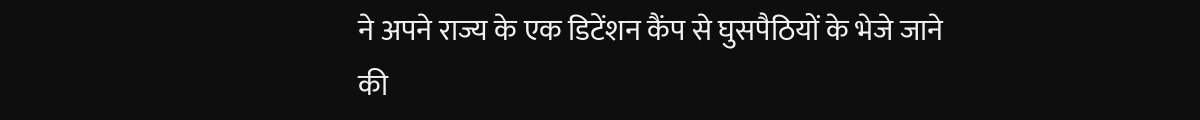ने अपने राज्य के एक डिटेंशन कैंप से घुसपैठियों के भेजे जाने की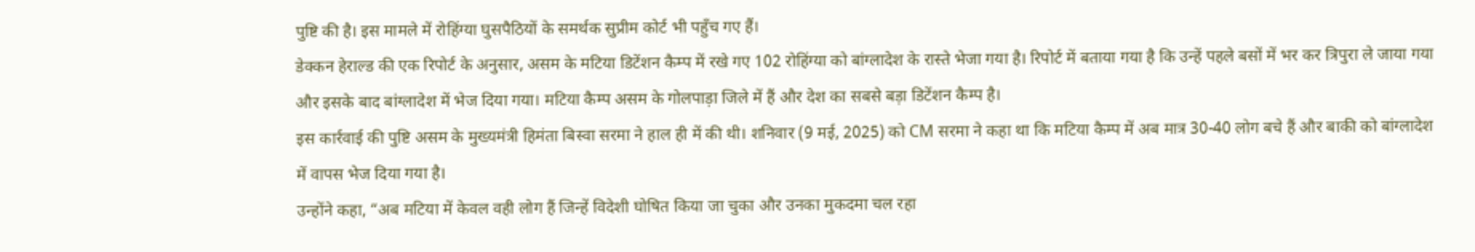पुष्टि की है। इस मामले में रोहिंग्या घुसपैठियों के समर्थक सुप्रीम कोर्ट भी पहुँच गए हैं।
डेक्कन हेराल्ड की एक रिपोर्ट के अनुसार, असम के मटिया डिटेंशन कैम्प में रखे गए 102 रोहिंग्या को बांग्लादेश के रास्ते भेजा गया है। रिपोर्ट में बताया गया है कि उन्हें पहले बसों में भर कर त्रिपुरा ले जाया गया और इसके बाद बांग्लादेश में भेज दिया गया। मटिया कैम्प असम के गोलपाड़ा जिले में हैं और देश का सबसे बड़ा डिटेंशन कैम्प है।
इस कार्रवाई की पुष्टि असम के मुख्यमंत्री हिमंता बिस्वा सरमा ने हाल ही में की थी। शनिवार (9 मई, 2025) को CM सरमा ने कहा था कि मटिया कैम्प में अब मात्र 30-40 लोग बचे हैं और बाकी को बांग्लादेश में वापस भेज दिया गया है।
उन्होंने कहा, “अब मटिया में केवल वही लोग हैं जिन्हें विदेशी घोषित किया जा चुका और उनका मुकदमा चल रहा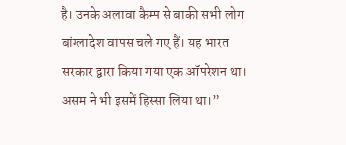है। उनके अलावा कैम्प से बाकी सभी लोग बांग्लादेश वापस चले गए हैं। यह भारत सरकार द्वारा किया गया एक ऑपरेशन था। असम ने भी इसमें हिस्सा लिया था।”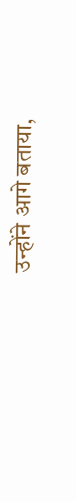उन्होंने आगे बताया,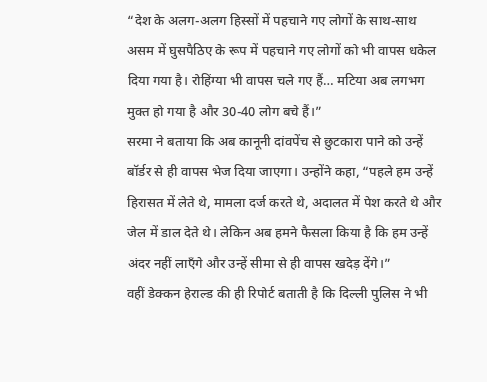“देश के अलग-अलग हिस्सों में पहचाने गए लोगों के साथ-साथ असम में घुसपैठिए के रूप में पहचाने गए लोगों को भी वापस धकेल दिया गया है। रोहिंग्या भी वापस चले गए हैं… मटिया अब लगभग मुक्त हो गया है और 30-40 लोग बचे हैं।”
सरमा ने बताया कि अब कानूनी दांवपेंच से छुटकारा पाने को उन्हें बॉर्डर से ही वापस भेज दिया जाएगा। उन्होंने कहा, “पहले हम उन्हें हिरासत में लेते थे, मामला दर्ज करते थे, अदालत में पेश करते थे और जेल में डाल देते थे। लेकिन अब हमने फैसला किया है कि हम उन्हें अंदर नहीं लाएँगे और उन्हें सीमा से ही वापस खदेड़ देंगे।”
वहीं डेक्कन हेराल्ड की ही रिपोर्ट बताती है कि दिल्ली पुलिस ने भी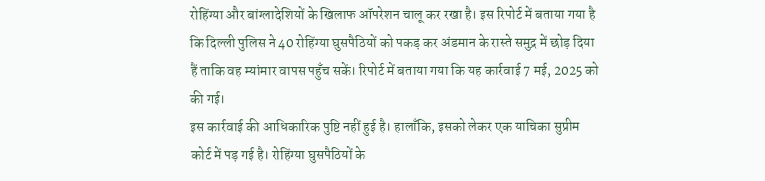रोहिंग्या और बांग्लादेशियों के खिलाफ ऑपरेशन चालू कर रखा है। इस रिपोर्ट में बताया गया है कि दिल्ली पुलिस ने 40 रोहिंग्या घुसपैठियों को पकड़ कर अंडमान के रास्ते समुद्र में छोड़ दिया हैं ताकि वह म्यांमार वापस पहुँच सकें। रिपोर्ट में बताया गया कि यह कार्रवाई 7 मई, 2025 को की गई।
इस कार्रवाई की आधिकारिक पुष्टि नहीं हुई है। हालाँकि, इसको लेकर एक याचिका सुप्रीम कोर्ट में पड़ गई है। रोहिंग्या घुसपैठियों के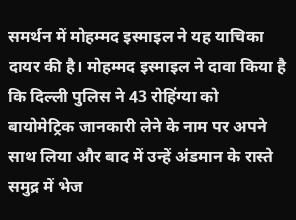समर्थन में मोहम्मद इस्माइल ने यह याचिका दायर की है। मोहम्मद इस्माइल ने दावा किया है कि दिल्ली पुलिस ने 43 रोहिंग्या को बायोमेट्रिक जानकारी लेने के नाम पर अपने साथ लिया और बाद में उन्हें अंडमान के रास्ते समुद्र में भेज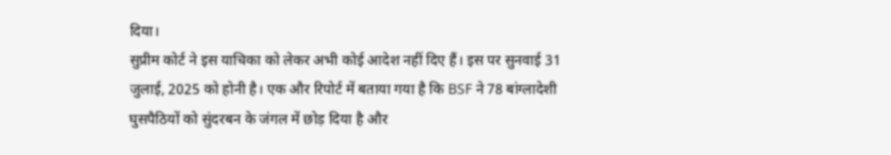दिया।
सुप्रीम कोर्ट ने इस याचिका को लेकर अभी कोई आदेश नहीं दिए हैं। इस पर सुनवाई 31 जुलाई, 2025 को होनी है। एक और रिपोर्ट में बताया गया है कि BSF ने 78 बांग्लादेशी घुसपैठियों को सुंदरबन के जंगल में छोड़ दिया है और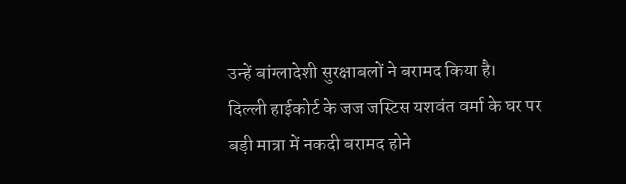उन्हें बांग्लादेशी सुरक्षाबलों ने बरामद किया है।
दिल्ली हाईकोर्ट के जज जस्टिस यशवंत वर्मा के घर पर बड़ी मात्रा में नकदी बरामद होने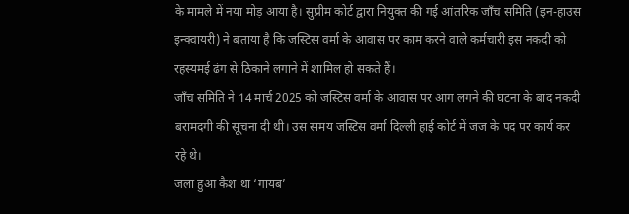के मामले में नया मोड़ आया है। सुप्रीम कोर्ट द्वारा नियुक्त की गई आंतरिक जाँच समिति (इन-हाउस इन्क्वायरी) ने बताया है कि जस्टिस वर्मा के आवास पर काम करने वाले कर्मचारी इस नकदी को रहस्यमई ढंग से ठिकाने लगाने में शामिल हो सकते हैं।
जाँच समिति ने 14 मार्च 2025 को जस्टिस वर्मा के आवास पर आग लगने की घटना के बाद नकदी बरामदगी की सूचना दी थी। उस समय जस्टिस वर्मा दिल्ली हाई कोर्ट में जज के पद पर कार्य कर रहे थे।
जला हुआ कैश था ‘गायब’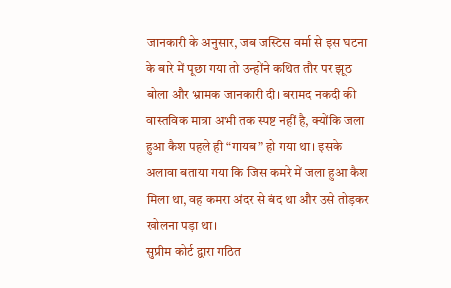जानकारी के अनुसार, जब जस्टिस वर्मा से इस घटना के बारे में पूछा गया तो उन्होंने कथित तौर पर झूठ बोला और भ्रामक जानकारी दी। बरामद नकदी की वास्तविक मात्रा अभी तक स्पष्ट नहीं है, क्योंकि जला हुआ कैश पहले ही “गायब” हो गया था। इसके अलावा बताया गया कि जिस कमरे में जला हुआ कैश मिला था, वह कमरा अंदर से बंद था और उसे तोड़कर खोलना पड़ा था।
सुप्रीम कोर्ट द्वारा गठित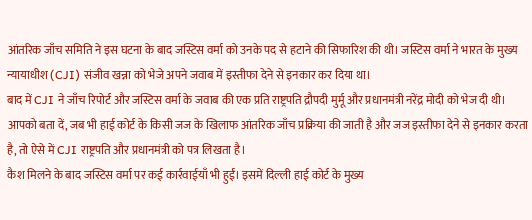आंतरिक जाँच समिति ने इस घटना के बाद जस्टिस वर्मा को उनके पद से हटाने की सिफारिश की थी। जस्टिस वर्मा ने भारत के मुख्य न्यायाधीश (CJI) संजीव खन्ना को भेजे अपने जवाब में इस्तीफा देने से इनकार कर दिया था।
बाद में CJI ने जाँच रिपोर्ट और जस्टिस वर्मा के जवाब की एक प्रति राष्ट्रपति द्रौपदी मुर्मू और प्रधानमंत्री नरेंद्र मोदी को भेज दी थी। आपको बता दें, जब भी हाई कोर्ट के किसी जज के खिलाफ आंतरिक जाँच प्रक्रिया की जाती है और जज इस्तीफा देने से इनकार करता है, तो ऐसे में CJI राष्ट्रपति और प्रधानमंत्री को पत्र लिखता है।
कैश मिलने के बाद जस्टिस वर्मा पर कई कार्रवाईयाँ भी हुईं। इसमें दिल्ली हाई कोर्ट के मुख्य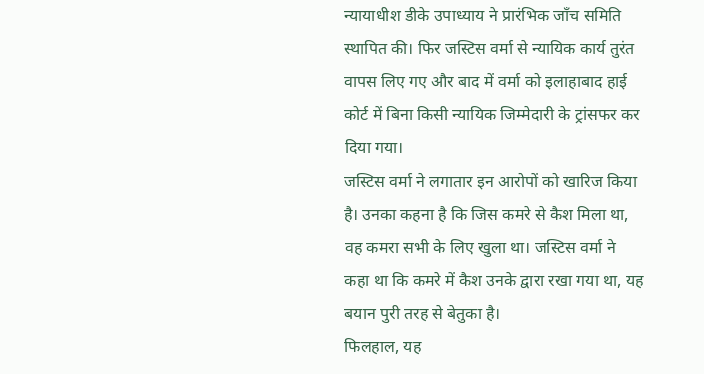न्यायाधीश डीके उपाध्याय ने प्रारंभिक जाँच समिति स्थापित की। फिर जस्टिस वर्मा से न्यायिक कार्य तुरंत वापस लिए गए और बाद में वर्मा को इलाहाबाद हाई कोर्ट में बिना किसी न्यायिक जिम्मेदारी के ट्रांसफर कर दिया गया।
जस्टिस वर्मा ने लगातार इन आरोपों को खारिज किया है। उनका कहना है कि जिस कमरे से कैश मिला था, वह कमरा सभी के लिए खुला था। जस्टिस वर्मा ने कहा था कि कमरे में कैश उनके द्वारा रखा गया था, यह बयान पुरी तरह से बेतुका है।
फिलहाल, यह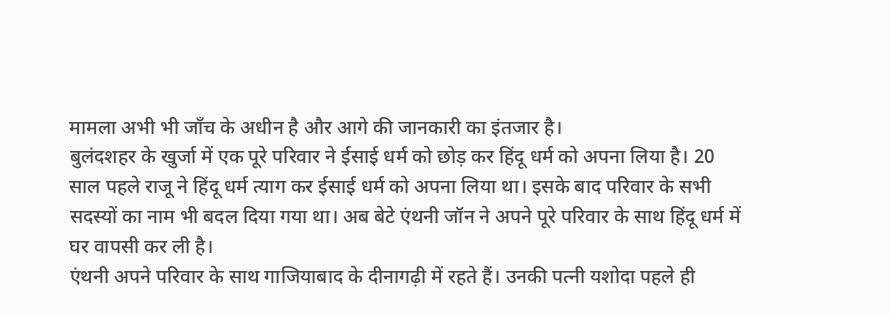मामला अभी भी जाँच के अधीन है और आगे की जानकारी का इंतजार है।
बुलंदशहर के खुर्जा में एक पूरे परिवार ने ईसाई धर्म को छोड़ कर हिंदू धर्म को अपना लिया है। 20 साल पहले राजू ने हिंदू धर्म त्याग कर ईसाई धर्म को अपना लिया था। इसके बाद परिवार के सभी सदस्यों का नाम भी बदल दिया गया था। अब बेटे एंथनी जॉन ने अपने पूरे परिवार के साथ हिंदू धर्म में घर वापसी कर ली है।
एंथनी अपने परिवार के साथ गाजियाबाद के दीनागढ़ी में रहते हैं। उनकी पत्नी यशोदा पहले ही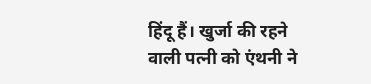हिंदू हैं। खुर्जा की रहने वाली पत्नी को एंथनी ने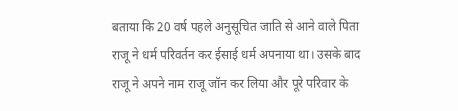बताया कि 20 वर्ष पहले अनुसूचित जाति से आने वाले पिता राजू ने धर्म परिवर्तन कर ईसाई धर्म अपनाया था। उसके बाद राजू ने अपने नाम राजू जॉन कर लिया और पूरे परिवार के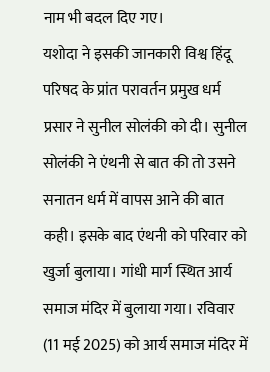नाम भी बदल दिए गए।
यशोदा ने इसकी जानकारी विश्व हिंदू परिषद के प्रांत परावर्तन प्रमुख धर्म प्रसार ने सुनील सोलंकी को दी। सुनील सोलंकी ने एंथनी से बात की तो उसने सनातन धर्म में वापस आने की बात कही। इसके बाद एंथनी को परिवार को खुर्जा बुलाया। गांधी मार्ग स्थित आर्य समाज मंदिर में बुलाया गया। रविवार (11 मई 2025) को आर्य समाज मंदिर में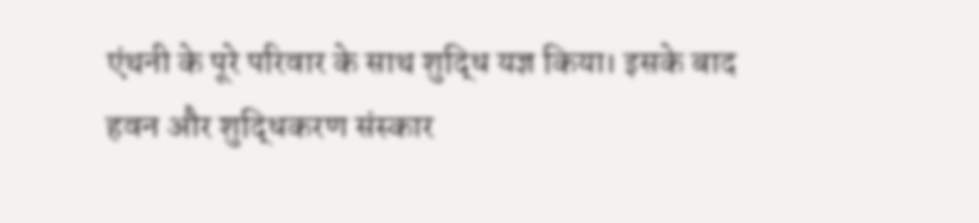एंथनी के पूरे परिवार के साथ शुद्धि यज्ञ किया। इसके बाद हवन और शुद्धिकरण संस्कार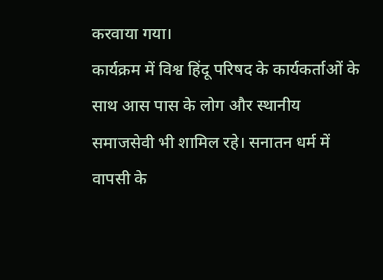करवाया गया।
कार्यक्रम में विश्व हिंदू परिषद के कार्यकर्ताओं के साथ आस पास के लोग और स्थानीय समाजसेवी भी शामिल रहे। सनातन धर्म में वापसी के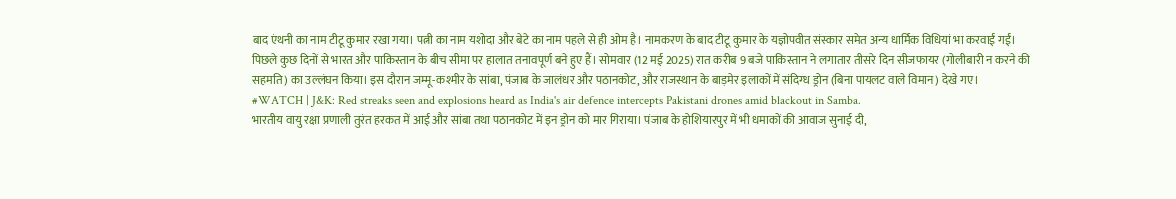बाद एंथनी का नाम टीटू कुमार रखा गया। पत्नी का नाम यशोदा और बेटे का नाम पहले से ही ओम है। नामकरण के बाद टीटू कुमार के यज्ञोपवीत संस्कार समेत अन्य धार्मिक विधियां भा करवाईं गईं।
पिछले कुछ दिनों से भारत और पाकिस्तान के बीच सीमा पर हालात तनावपूर्ण बने हुए हैं। सोमवार (12 मई 2025) रात करीब 9 बजे पाकिस्तान ने लगातार तीसरे दिन सीजफायर (गोलीबारी न करने की सहमति) का उल्लंघन किया। इस दौरान जम्मू-कश्मीर के सांबा, पंजाब के जालंधर और पठानकोट, और राजस्थान के बाड़मेर इलाकों में संदिग्ध ड्रोन (बिना पायलट वाले विमान) देखे गए।
#WATCH | J&K: Red streaks seen and explosions heard as India's air defence intercepts Pakistani drones amid blackout in Samba.
भारतीय वायु रक्षा प्रणाली तुरंत हरकत में आई और सांबा तथा पठानकोट में इन ड्रोन को मार गिराया। पंजाब के होशियारपुर में भी धमाकों की आवाज सुनाई दी,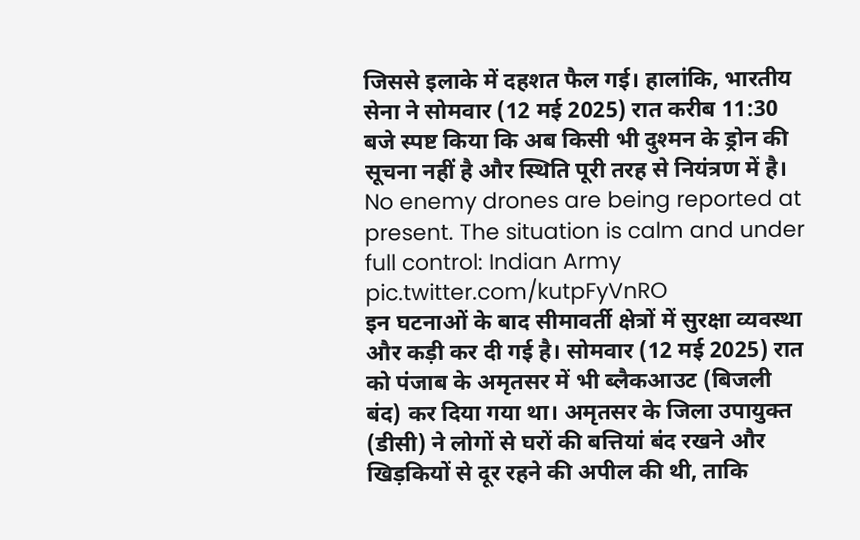जिससे इलाके में दहशत फैल गई। हालांकि, भारतीय सेना ने सोमवार (12 मई 2025) रात करीब 11:30 बजे स्पष्ट किया कि अब किसी भी दुश्मन के ड्रोन की सूचना नहीं है और स्थिति पूरी तरह से नियंत्रण में है।
No enemy drones are being reported at present. The situation is calm and under full control: Indian Army pic.twitter.com/kutpFyVnRO
इन घटनाओं के बाद सीमावर्ती क्षेत्रों में सुरक्षा व्यवस्था और कड़ी कर दी गई है। सोमवार (12 मई 2025) रात को पंजाब के अमृतसर में भी ब्लैकआउट (बिजली बंद) कर दिया गया था। अमृतसर के जिला उपायुक्त (डीसी) ने लोगों से घरों की बत्तियां बंद रखने और खिड़कियों से दूर रहने की अपील की थी, ताकि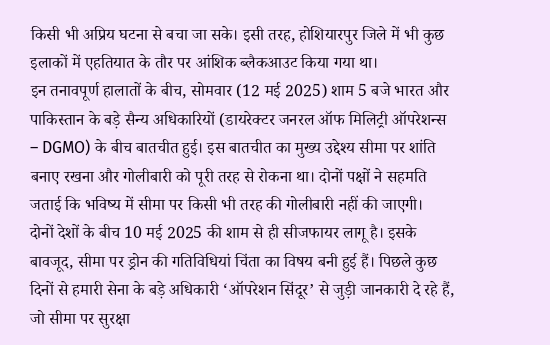किसी भी अप्रिय घटना से बचा जा सके। इसी तरह, होशियारपुर जिले में भी कुछ इलाकों में एहतियात के तौर पर आंशिक ब्लैकआउट किया गया था।
इन तनावपूर्ण हालातों के बीच, सोमवार (12 मई 2025) शाम 5 बजे भारत और पाकिस्तान के बड़े सैन्य अधिकारियों (डायरेक्टर जनरल ऑफ मिलिट्री ऑपरेशन्स – DGMO) के बीच बातचीत हुई। इस बातचीत का मुख्य उद्देश्य सीमा पर शांति बनाए रखना और गोलीबारी को पूरी तरह से रोकना था। दोनों पक्षों ने सहमति जताई कि भविष्य में सीमा पर किसी भी तरह की गोलीबारी नहीं की जाएगी।
दोनों देशों के बीच 10 मई 2025 की शाम से ही सीजफायर लागू है। इसके बावजूद, सीमा पर ड्रोन की गतिविधियां चिंता का विषय बनी हुई हैं। पिछले कुछ दिनों से हमारी सेना के बड़े अधिकारी ‘ऑपरेशन सिंदूर’ से जुड़ी जानकारी दे रहे हैं, जो सीमा पर सुरक्षा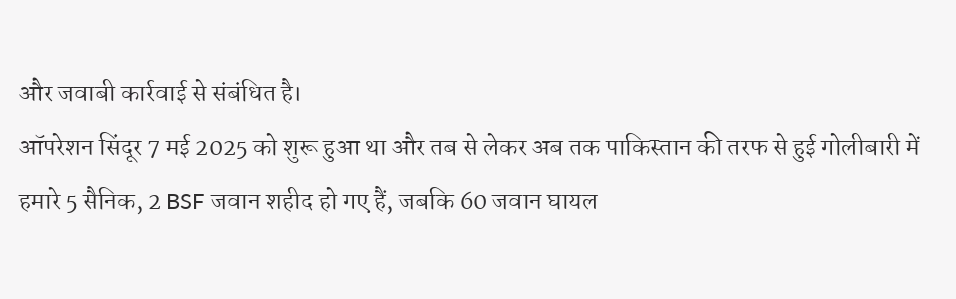और जवाबी कार्रवाई से संबंधित है।
ऑपरेशन सिंदूर 7 मई 2025 को शुरू हुआ था और तब से लेकर अब तक पाकिस्तान की तरफ से हुई गोलीबारी में हमारे 5 सैनिक, 2 BSF जवान शहीद हो गए हैं, जबकि 60 जवान घायल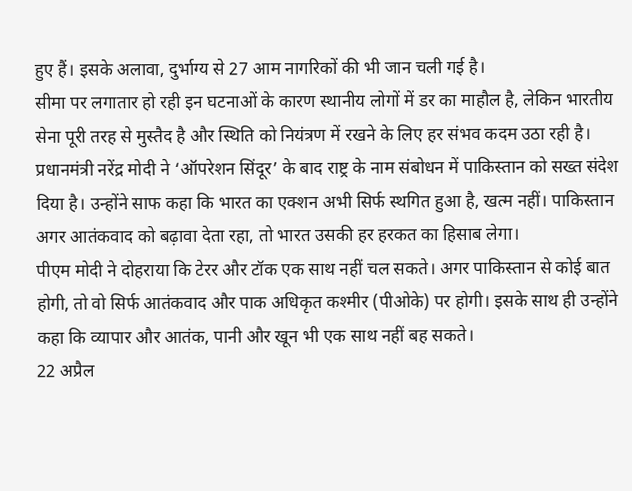हुए हैं। इसके अलावा, दुर्भाग्य से 27 आम नागरिकों की भी जान चली गई है।
सीमा पर लगातार हो रही इन घटनाओं के कारण स्थानीय लोगों में डर का माहौल है, लेकिन भारतीय सेना पूरी तरह से मुस्तैद है और स्थिति को नियंत्रण में रखने के लिए हर संभव कदम उठा रही है।
प्रधानमंत्री नरेंद्र मोदी ने ‘ऑपरेशन सिंदूर’ के बाद राष्ट्र के नाम संबोधन में पाकिस्तान को सख्त संदेश दिया है। उन्होंने साफ कहा कि भारत का एक्शन अभी सिर्फ स्थगित हुआ है, खत्म नहीं। पाकिस्तान अगर आतंकवाद को बढ़ावा देता रहा, तो भारत उसकी हर हरकत का हिसाब लेगा।
पीएम मोदी ने दोहराया कि टेरर और टॉक एक साथ नहीं चल सकते। अगर पाकिस्तान से कोई बात होगी, तो वो सिर्फ आतंकवाद और पाक अधिकृत कश्मीर (पीओके) पर होगी। इसके साथ ही उन्होंने कहा कि व्यापार और आतंक, पानी और खून भी एक साथ नहीं बह सकते।
22 अप्रैल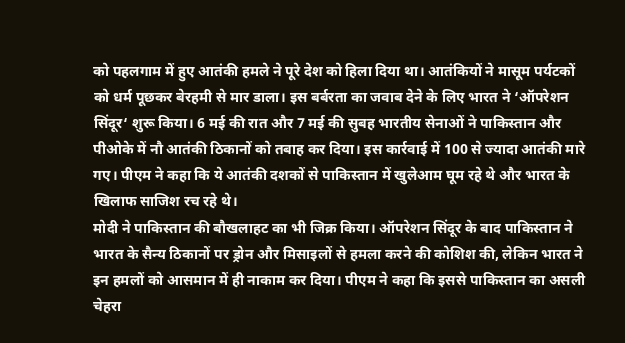को पहलगाम में हुए आतंकी हमले ने पूरे देश को हिला दिया था। आतंकियों ने मासूम पर्यटकों को धर्म पूछकर बेरहमी से मार डाला। इस बर्बरता का जवाब देने के लिए भारत ने ‘ऑपरेशन सिंदूर‘ शुरू किया। 6 मई की रात और 7 मई की सुबह भारतीय सेनाओं ने पाकिस्तान और पीओके में नौ आतंकी ठिकानों को तबाह कर दिया। इस कार्रवाई में 100 से ज्यादा आतंकी मारे गए। पीएम ने कहा कि ये आतंकी दशकों से पाकिस्तान में खुलेआम घूम रहे थे और भारत के खिलाफ साजिश रच रहे थे।
मोदी ने पाकिस्तान की बौखलाहट का भी जिक्र किया। ऑपरेशन सिंदूर के बाद पाकिस्तान ने भारत के सैन्य ठिकानों पर ड्रोन और मिसाइलों से हमला करने की कोशिश की, लेकिन भारत ने इन हमलों को आसमान में ही नाकाम कर दिया। पीएम ने कहा कि इससे पाकिस्तान का असली चेहरा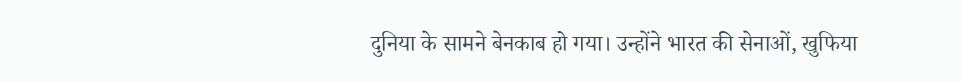दुनिया के सामने बेनकाब हो गया। उन्होंने भारत की सेनाओं, खुफिया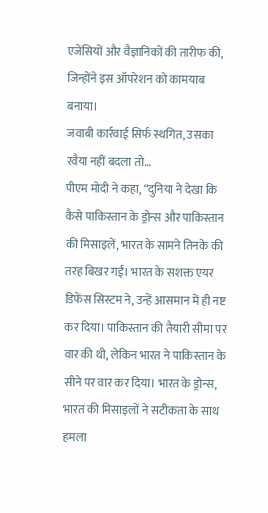एजेंसियों और वैज्ञानिकों की तारीफ की, जिन्होंने इस ऑपरेशन को कामयाब बनाया।
जवाबी कार्रवाई सिर्फ स्थगित, उसका रवैया नहीं बदला तो…
पीएम मोदी ने कहा, “दुनिया ने देखा कि कैसे पाकिस्तान के ड्रोन्स और पाकिस्तान की मिसाइलें, भारत के सामने तिनके की तरह बिखर गईं। भारत के सशक्त एयर डिफेंस सिस्टम ने, उन्हें आसमान में ही नष्ट कर दिया। पाकिस्तान की तैयारी सीमा पर वार की थी, लेकिन भारत ने पाकिस्तान के सीने पर वार कर दिया। भारत के ड्रोन्स, भारत की मिसाइलों ने सटीकता के साथ हमला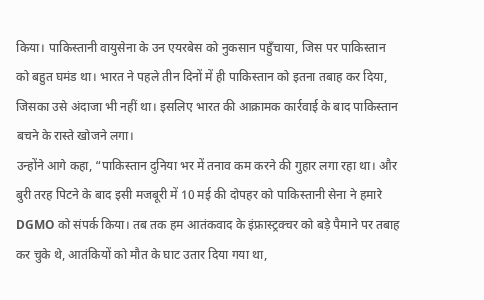किया। पाकिस्तानी वायुसेना के उन एयरबेस को नुकसान पहुँचाया, जिस पर पाकिस्तान को बहुत घमंड था। भारत ने पहले तीन दिनों में ही पाकिस्तान को इतना तबाह कर दिया, जिसका उसे अंदाजा भी नहीं था। इसलिए भारत की आक्रामक कार्रवाई के बाद पाकिस्तान बचने के रास्ते खोजने लगा।
उन्होंने आगे कहा, “पाकिस्तान दुनिया भर में तनाव कम करने की गुहार लगा रहा था। और बुरी तरह पिटने के बाद इसी मजबूरी में 10 मई की दोपहर को पाकिस्तानी सेना ने हमारे DGMO को संपर्क किया। तब तक हम आतंकवाद के इंफ्रास्ट्रक्चर को बड़े पैमाने पर तबाह कर चुके थे, आतंकियों को मौत के घाट उतार दिया गया था,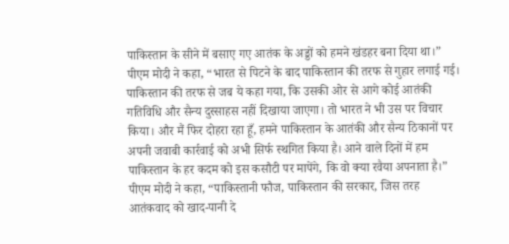पाकिस्तान के सीने में बसाए गए आतंक के अड्डों को हमने खंडहर बना दिया था।”
पीएम मोदी ने कहा, “भारत से पिटने के बाद पाकिस्तान की तरफ से गुहार लगाई गई। पाकिस्तान की तरफ से जब ये कहा गया, कि उसकी ओर से आगे कोई आतंकी गतिविधि और सैन्य दुस्साहस नहीं दिखाया जाएगा। तो भारत ने भी उस पर विचार किया। और मैं फिर दोहरा रहा हूँ, हमने पाकिस्तान के आतंकी और सैन्य ठिकानों पर अपनी जवाबी कार्रवाई को अभी सिर्फ स्थगित किया है। आने वाले दिनों में हम पाकिस्तान के हर कदम को इस कसौटी पर मापेंगे, कि वो क्या रवैया अपनाता है।”
पीएम मोदी ने कहा, “पाकिस्तानी फौज, पाकिस्तान की सरकार, जिस तरह आतंकवाद को खाद-पानी दे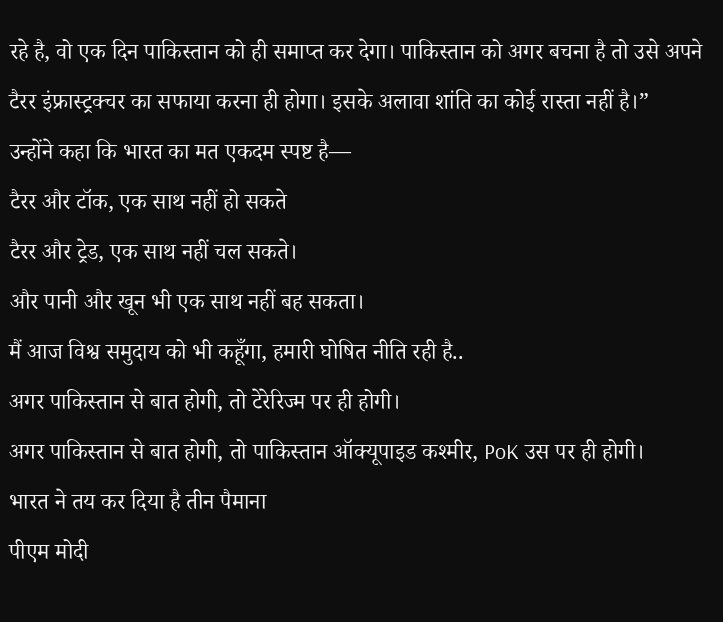रहे है, वो एक दिन पाकिस्तान को ही समाप्त कर देगा। पाकिस्तान को अगर बचना है तो उसे अपने टैरर इंफ्रास्ट्रक्चर का सफाया करना ही होगा। इसके अलावा शांति का कोई रास्ता नहीं है।”
उन्होंने कहा कि भारत का मत एकदम स्पष्ट है—
टैरर और टॉक, एक साथ नहीं हो सकते
टैरर और ट्रेड, एक साथ नहीं चल सकते।
और पानी और खून भी एक साथ नहीं बह सकता।
मैं आज विश्व समुदाय को भी कहूँगा, हमारी घोषित नीति रही है..
अगर पाकिस्तान से बात होगी, तो टेरेरिज्म पर ही होगी।
अगर पाकिस्तान से बात होगी, तो पाकिस्तान ऑक्यूपाइड कश्मीर, PoK उस पर ही होगी।
भारत ने तय कर दिया है तीन पैमाना
पीएम मोदी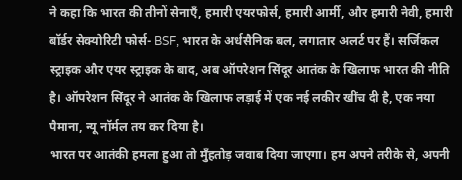ने कहा कि भारत की तीनों सेनाएँ, हमारी एयरफोर्स, हमारी आर्मी, और हमारी नेवी, हमारी बॉर्डर सेक्योरिटी फोर्स- BSF, भारत के अर्धसैनिक बल, लगातार अलर्ट पर हैं। सर्जिकल स्ट्राइक और एयर स्ट्राइक के बाद, अब ऑपरेशन सिंदूर आतंक के खिलाफ भारत की नीति है। ऑपरेशन सिंदूर ने आतंक के खिलाफ लड़ाई में एक नई लकीर खींच दी है, एक नया पैमाना, न्यू नॉर्मल तय कर दिया है।
भारत पर आतंकी हमला हुआ तो मुँहतोड़ जवाब दिया जाएगा। हम अपने तरीके से, अपनी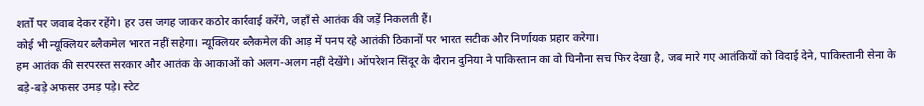शर्तों पर जवाब देकर रहेंगे। हर उस जगह जाकर कठोर कार्रवाई करेंगे, जहाँ से आतंक की जड़ें निकलती हैं।
कोई भी न्यूक्लियर ब्लैकमेल भारत नहीं सहेगा। न्यूक्लियर ब्लैकमेल की आड़ में पनप रहे आतंकी ठिकानों पर भारत सटीक और निर्णायक प्रहार करेगा।
हम आतंक की सरपरस्त सरकार और आतंक के आकाओं को अलग-अलग नहीं देखेंगे। ऑपरेशन सिंदूर के दौरान दुनिया ने पाकिस्तान का वो घिनौना सच फिर देखा है, जब मारे गए आतंकियों को विदाई देने, पाकिस्तानी सेना के बड़े-बड़े अफसर उमड़ पड़े। स्टेट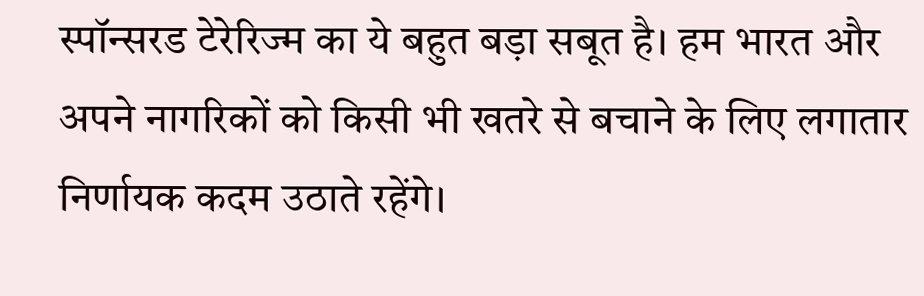स्पॉन्सरड टेरेरिज्म का ये बहुत बड़ा सबूत है। हम भारत और अपने नागरिकों को किसी भी खतरे से बचाने के लिए लगातार निर्णायक कदम उठाते रहेंगे।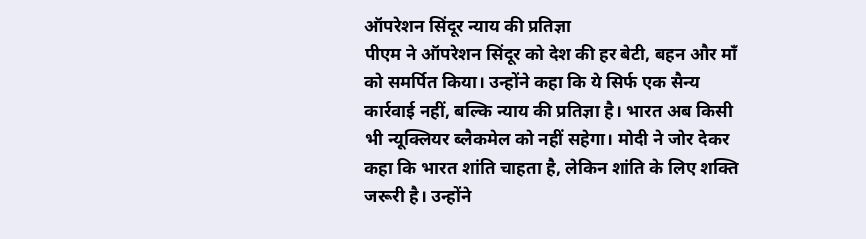ऑपरेशन सिंदूर न्याय की प्रतिज्ञा
पीएम ने ऑपरेशन सिंदूर को देश की हर बेटी, बहन और माँ को समर्पित किया। उन्होंने कहा कि ये सिर्फ एक सैन्य कार्रवाई नहीं, बल्कि न्याय की प्रतिज्ञा है। भारत अब किसी भी न्यूक्लियर ब्लैकमेल को नहीं सहेगा। मोदी ने जोर देकर कहा कि भारत शांति चाहता है, लेकिन शांति के लिए शक्ति जरूरी है। उन्होंने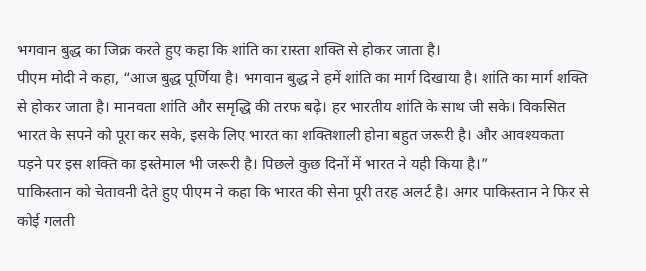भगवान बुद्ध का जिक्र करते हुए कहा कि शांति का रास्ता शक्ति से होकर जाता है।
पीएम मोदी ने कहा, “आज बुद्ध पूर्णिया है। भगवान बुद्ध ने हमें शांति का मार्ग दिखाया है। शांति का मार्ग शक्ति से होकर जाता है। मानवता शांति और समृद्धि की तरफ बढ़े। हर भारतीय शांति के साथ जी सके। विकसित भारत के सपने को पूरा कर सके, इसके लिए भारत का शक्तिशाली होना बहुत जरूरी है। और आवश्यकता पड़ने पर इस शक्ति का इस्तेमाल भी जरूरी है। पिछले कुछ दिनों में भारत ने यही किया है।”
पाकिस्तान को चेतावनी देते हुए पीएम ने कहा कि भारत की सेना पूरी तरह अलर्ट है। अगर पाकिस्तान ने फिर से कोई गलती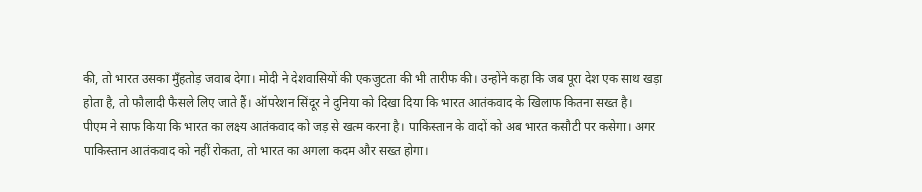की, तो भारत उसका मुँहतोड़ जवाब देगा। मोदी ने देशवासियों की एकजुटता की भी तारीफ की। उन्होंने कहा कि जब पूरा देश एक साथ खड़ा होता है, तो फौलादी फैसले लिए जाते हैं। ऑपरेशन सिंदूर ने दुनिया को दिखा दिया कि भारत आतंकवाद के खिलाफ कितना सख्त है।
पीएम ने साफ किया कि भारत का लक्ष्य आतंकवाद को जड़ से खत्म करना है। पाकिस्तान के वादों को अब भारत कसौटी पर कसेगा। अगर पाकिस्तान आतंकवाद को नहीं रोकता, तो भारत का अगला कदम और सख्त होगा।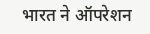भारत ने ऑपरेशन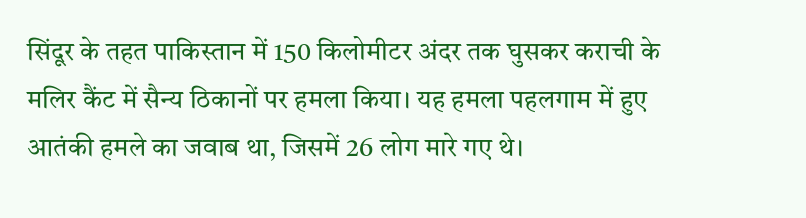सिंदूर के तहत पाकिस्तान में 150 किलोमीटर अंदर तक घुसकर कराची के मलिर कैंट में सैन्य ठिकानों पर हमला किया। यह हमला पहलगाम में हुए आतंकी हमले का जवाब था, जिसमें 26 लोग मारे गए थे।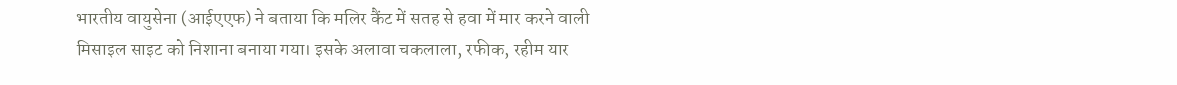भारतीय वायुसेना (आईएएफ) ने बताया कि मलिर कैंट में सतह से हवा में मार करने वाली मिसाइल साइट को निशाना बनाया गया। इसके अलावा चकलाला, रफीक, रहीम यार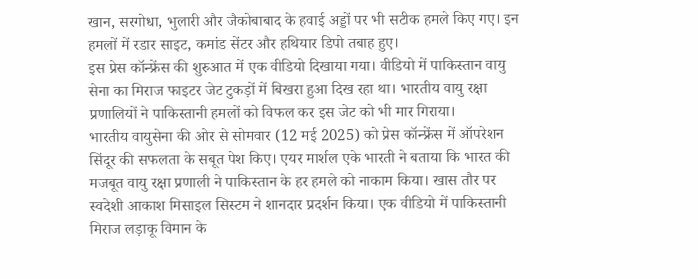खान, सरगोधा, भुलारी और जैकोबाबाद के हवाई अड्डों पर भी सटीक हमले किए गए। इन हमलों में रडार साइट, कमांड सेंटर और हथियार डिपो तबाह हुए।
इस प्रेस कॉन्फ्रेंस की शुरुआत में एक वीडियो दिखाया गया। वीडियो में पाकिस्तान वायु सेना का मिराज फाइटर जेट टुकड़ों में बिखरा हुआ दिख रहा था। भारतीय वायु रक्षा प्रणालियों ने पाकिस्तानी हमलों को विफल कर इस जेट को भी मार गिराया।
भारतीय वायुसेना की ओर से सोमवार (12 मई 2025) को प्रेस कॉन्फ्रेंस में ऑपरेशन सिंदूर की सफलता के सबूत पेश किए। एयर मार्शल एके भारती ने बताया कि भारत की मजबूत वायु रक्षा प्रणाली ने पाकिस्तान के हर हमले को नाकाम किया। खास तौर पर स्वदेशी आकाश मिसाइल सिस्टम ने शानदार प्रदर्शन किया। एक वीडियो में पाकिस्तानी मिराज लड़ाकू विमान के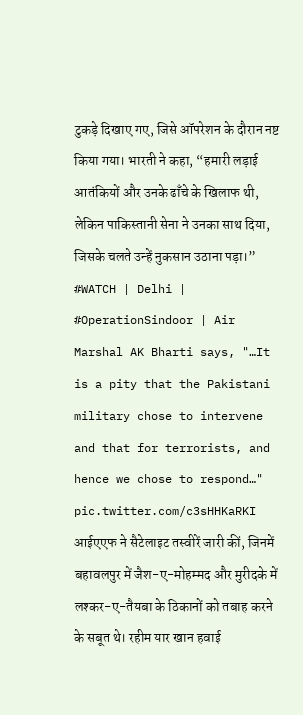टुकड़े दिखाए गए, जिसे ऑपरेशन के दौरान नष्ट किया गया। भारती ने कहा, “हमारी लड़ाई आतंकियों और उनके ढाँचे के खिलाफ थी, लेकिन पाकिस्तानी सेना ने उनका साथ दिया, जिसके चलते उन्हें नुकसान उठाना पड़ा।”
#WATCH | Delhi | #OperationSindoor | Air Marshal AK Bharti says, "…It is a pity that the Pakistani military chose to intervene and that for terrorists, and hence we chose to respond…" pic.twitter.com/c3sHHKaRKI
आईएएफ ने सैटेलाइट तस्वीरें जारी कीं, जिनमें बहावलपुर में जैश-ए-मोहम्मद और मुरीदके में लश्कर-ए-तैयबा के ठिकानों को तबाह करने के सबूत थे। रहीम यार खान हवाई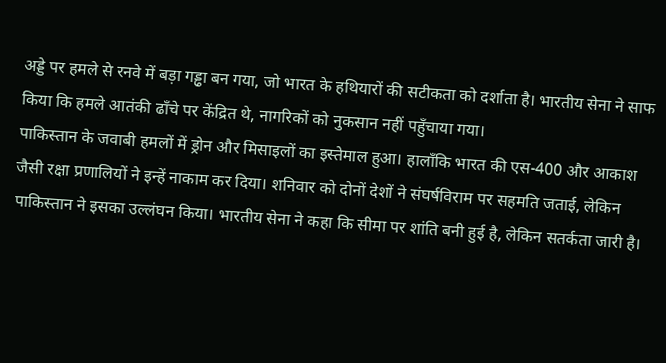अड्डे पर हमले से रनवे में बड़ा गड्ढा बन गया, जो भारत के हथियारों की सटीकता को दर्शाता है। भारतीय सेना ने साफ किया कि हमले आतंकी ढाँचे पर केंद्रित थे, नागरिकों को नुकसान नहीं पहुँचाया गया।
पाकिस्तान के जवाबी हमलों में ड्रोन और मिसाइलों का इस्तेमाल हुआ। हालाँकि भारत की एस-400 और आकाश जैसी रक्षा प्रणालियों ने इन्हें नाकाम कर दिया। शनिवार को दोनों देशों ने संघर्षविराम पर सहमति जताई, लेकिन पाकिस्तान ने इसका उल्लंघन किया। भारतीय सेना ने कहा कि सीमा पर शांति बनी हुई है, लेकिन सतर्कता जारी है।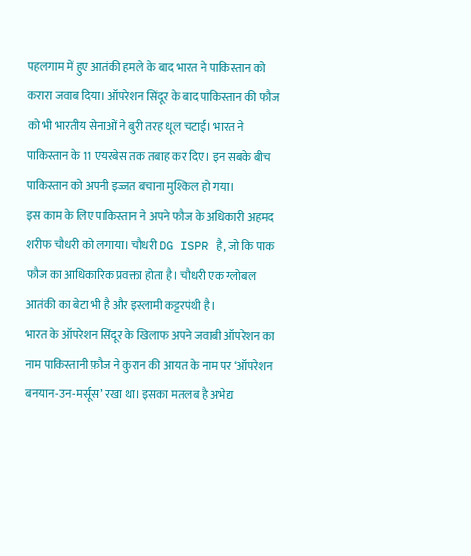पहलगाम में हुए आतंकी हमले के बाद भारत ने पाकिस्तान को करारा जवाब दिया। ऑपरेशन सिंदूर के बाद पाकिस्तान की फौज को भी भारतीय सेनाओं ने बुरी तरह धूल चटाई। भारत ने पाकिस्तान के 11 एयरबेस तक तबाह कर दिए। इन सबके बीच पाकिस्तान को अपनी इज्जत बचाना मुश्किल हो गया।
इस काम के लिए पाकिस्तान ने अपने फौज के अधिकारी अहमद शरीफ चौधरी को लगाया। चौधरी DG ISPR है, जो कि पाक फौज का आधिकारिक प्रवक्ता होता है। चौधरी एक ग्लोबल आतंकी का बेटा भी है और इस्लामी कट्टरपंथी है।
भारत के ऑपरेशन सिंदूर के खिलाफ अपने जवाबी ऑपरेशन का नाम पाकिस्तानी फ़ौज ने कुरान की आयत के नाम पर ‘ऑपरेशन बनयान-उन-मर्सूस’ रखा था। इसका मतलब है अभेद्य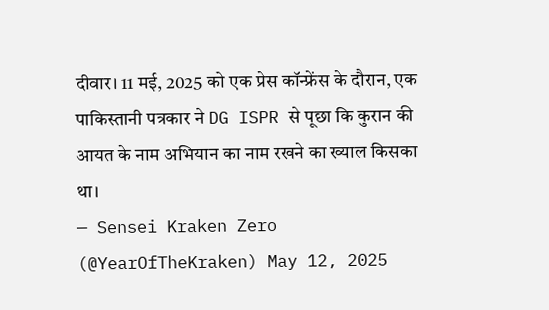दीवार। 11 मई, 2025 को एक प्रेस कॉन्फ्रेंस के दौरान, एक पाकिस्तानी पत्रकार ने DG ISPR से पूछा कि कुरान की आयत के नाम अभियान का नाम रखने का ख्याल किसका था।
— Sensei Kraken Zero (@YearOfTheKraken) May 12, 2025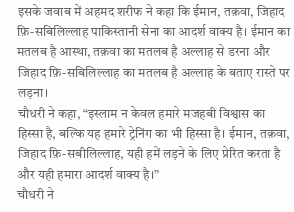इसके जवाब में अहमद शरीफ ने कहा कि ईमान, तक़वा, जिहाद फ़ि-सबिलिल्लाह पाकिस्तानी सेना का आदर्श वाक्य है। ईमान का मतलब है आस्था, तक़वा का मतलब है अल्लाह से डरना और जिहाद फ़ि-सबिलिल्लाह का मतलब है अल्लाह के बताए रास्ते पर लड़ना।
चौधरी ने कहा, “इस्लाम न केवल हमारे मजहबी विश्वास का हिस्सा है, बल्कि यह हमारे ट्रेनिंग का भी हिस्सा है। ईमान, तक़वा, जिहाद फ़ि-सबीलिल्लाह, यही हमें लड़ने के लिए प्रेरित करता है और यही हमारा आदर्श वाक्य है।”
चौधरी ने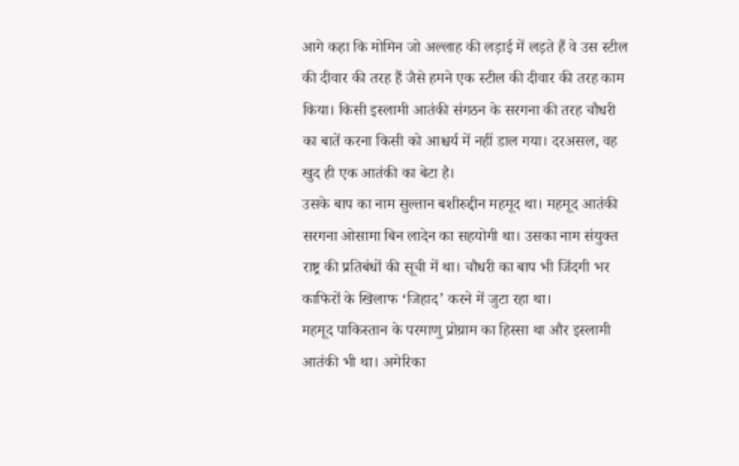आगे कहा कि मोमिन जो अल्लाह की लड़ाई में लड़ते हैं वे उस स्टील की दीवार की तरह हैं जैसे हमने एक स्टील की दीवार की तरह काम किया। किसी इस्लामी आतंकी संगठन के सरगना की तरह चौधरी का बातें करना किसी को आश्चर्य में नहीं डाल गया। दरअसल, वह खुद ही एक आतंकी का बेटा है।
उसके बाप का नाम सुल्तान बशीरुद्दीन महमूद था। महमूद आतंकी सरगना ओसामा बिन लादेन का सहयोगी था। उसका नाम संयुक्त राष्ट्र की प्रतिबंधों की सूची में था। चौधरी का बाप भी जिंदगी भर काफिरों के खिलाफ ‘जिहाद’ करने में जुटा रहा था।
महमूद पाकिस्तान के परमाणु प्रोग्राम का हिस्सा था और इस्लामी आतंकी भी था। अमेरिका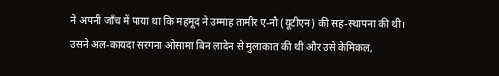ने अपनी जाँच में पाया था कि महमूद ने उम्माह तामीर ए-नौ (यूटीएन) की सह-स्थापना की थी। उसने अल-कायदा सरगना ओसामा बिन लादेन से मुलाकात की थी और उसे केमिकल,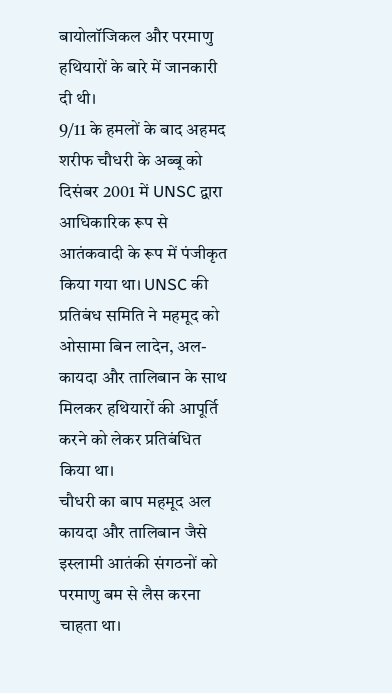बायोलॉजिकल और परमाणु हथियारों के बारे में जानकारी दी थी।
9/11 के हमलों के बाद अहमद शरीफ चौधरी के अब्बू को दिसंबर 2001 में UNSC द्वारा आधिकारिक रूप से आतंकवादी के रूप में पंजीकृत किया गया था। UNSC की प्रतिबंध समिति ने महमूद को ओसामा बिन लादेन, अल-कायदा और तालिबान के साथ मिलकर हथियारों की आपूर्ति करने को लेकर प्रतिबंधित किया था।
चौधरी का बाप महमूद अल कायदा और तालिबान जैसे इस्लामी आतंकी संगठनों को परमाणु बम से लैस करना चाहता था।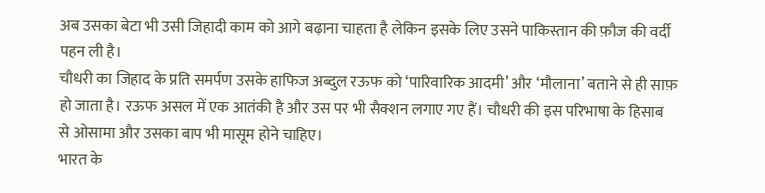अब उसका बेटा भी उसी जिहादी काम को आगे बढ़ाना चाहता है लेकिन इसके लिए उसने पाकिस्तान की फ़ौज की वर्दी पहन ली है।
चौधरी का जिहाद के प्रति समर्पण उसके हाफिज अब्दुल रऊफ को ‘पारिवारिक आदमी’ और ‘मौलाना’ बताने से ही साफ़ हो जाता है। रऊफ असल में एक आतंकी है और उस पर भी सैक्शन लगाए गए हैं। चौधरी की इस परिभाषा के हिसाब से ओसामा और उसका बाप भी मासूम होने चाहिए।
भारत के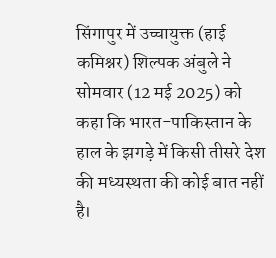सिंगापुर में उच्चायुक्त (हाई कमिश्नर) शिल्पक अंबुले ने सोमवार (12 मई 2025) को कहा कि भारत-पाकिस्तान के हाल के झगड़े में किसी तीसरे देश की मध्यस्थता की कोई बात नहीं है।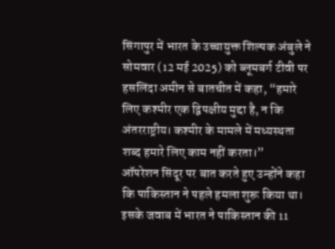सिंगापुर में भारत के उच्चायुक्त शिल्पक अंबुले ने सोमवार (12 मई 2025) को ब्लूमबर्ग टीवी पर हसलिंदा अमीन से बातचीत में कहा, “हमारे लिए कश्मीर एक द्विपक्षीय मुद्दा है, न कि अंतरराष्ट्रीय। कश्मीर के मामले में मध्यस्थता शब्द हमारे लिए काम नहीं करता।”
ऑपरेशन सिंदूर पर बात करते हुए उन्होंने कहा कि पाकिस्तान ने पहले हमला शुरू किया था। इसके जवाब में भारत ने पाकिस्तान की 11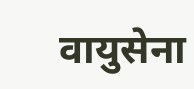वायुसेना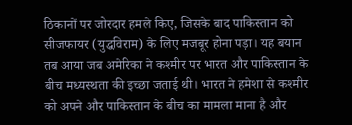ठिकानों पर जोरदार हमले किए, जिसके बाद पाकिस्तान को सीजफायर (युद्धविराम) के लिए मजबूर होना पड़ा। यह बयान तब आया जब अमेरिका ने कश्मीर पर भारत और पाकिस्तान के बीच मध्यस्थता की इच्छा जताई थी। भारत ने हमेशा से कश्मीर को अपने और पाकिस्तान के बीच का मामला माना है और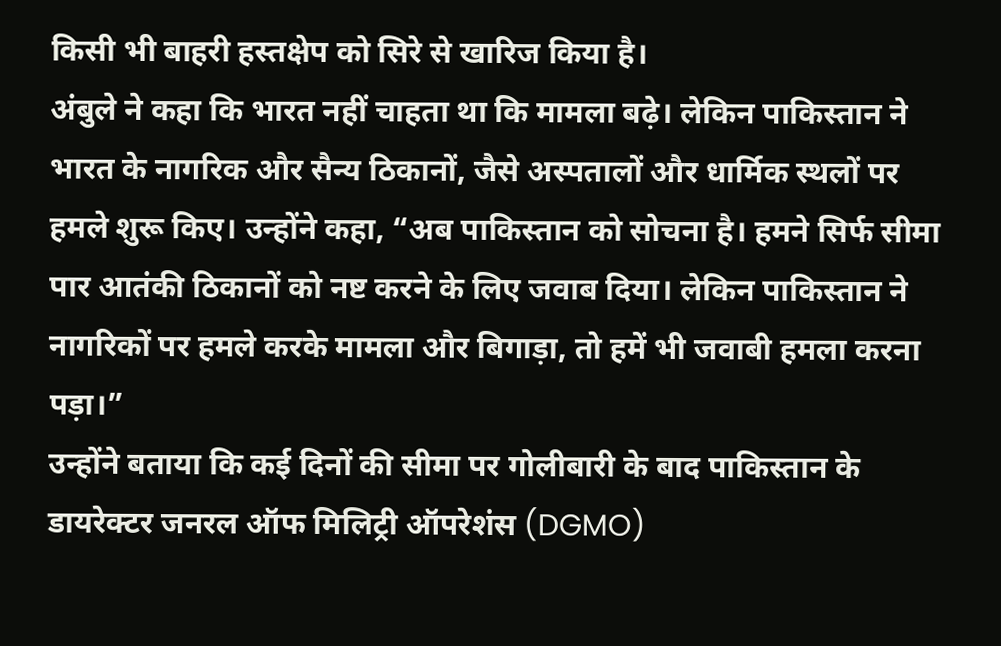किसी भी बाहरी हस्तक्षेप को सिरे से खारिज किया है।
अंबुले ने कहा कि भारत नहीं चाहता था कि मामला बढ़े। लेकिन पाकिस्तान ने भारत के नागरिक और सैन्य ठिकानों, जैसे अस्पतालों और धार्मिक स्थलों पर हमले शुरू किए। उन्होंने कहा, “अब पाकिस्तान को सोचना है। हमने सिर्फ सीमा पार आतंकी ठिकानों को नष्ट करने के लिए जवाब दिया। लेकिन पाकिस्तान ने नागरिकों पर हमले करके मामला और बिगाड़ा, तो हमें भी जवाबी हमला करना पड़ा।”
उन्होंने बताया कि कई दिनों की सीमा पर गोलीबारी के बाद पाकिस्तान के डायरेक्टर जनरल ऑफ मिलिट्री ऑपरेशंस (DGMO)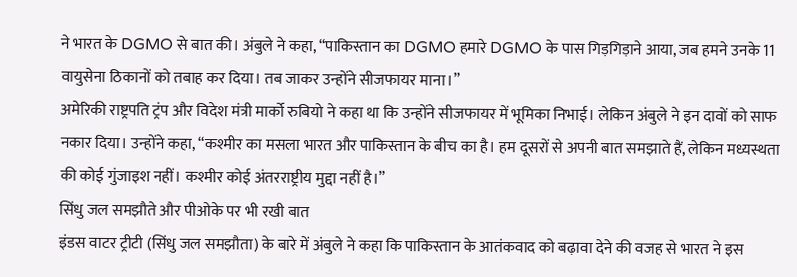ने भारत के DGMO से बात की। अंबुले ने कहा, “पाकिस्तान का DGMO हमारे DGMO के पास गिड़गिड़ाने आया, जब हमने उनके 11 वायुसेना ठिकानों को तबाह कर दिया। तब जाकर उन्होंने सीजफायर माना।”
अमेरिकी राष्ट्रपति ट्रंप और विदेश मंत्री मार्को रुबियो ने कहा था कि उन्होंने सीजफायर में भूमिका निभाई। लेकिन अंबुले ने इन दावों को साफ नकार दिया। उन्होंने कहा, “कश्मीर का मसला भारत और पाकिस्तान के बीच का है। हम दूसरों से अपनी बात समझाते हैं, लेकिन मध्यस्थता की कोई गुंजाइश नहीं। कश्मीर कोई अंतरराष्ट्रीय मुद्दा नहीं है।”
सिंधु जल समझौते और पीओके पर भी रखी बात
इंडस वाटर ट्रीटी (सिंधु जल समझौता) के बारे में अंबुले ने कहा कि पाकिस्तान के आतंकवाद को बढ़ावा देने की वजह से भारत ने इस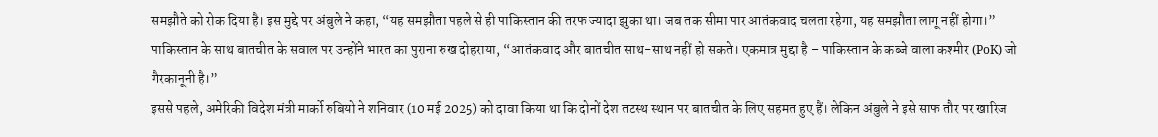समझौते को रोक दिया है। इस मुद्दे पर अंबुले ने कहा, “यह समझौता पहले से ही पाकिस्तान की तरफ ज्यादा झुका था। जब तक सीमा पार आतंकवाद चलता रहेगा, यह समझौता लागू नहीं होगा।” पाकिस्तान के साथ बातचीत के सवाल पर उन्होंने भारत का पुराना रुख दोहराया, “आतंकवाद और बातचीत साथ-साथ नहीं हो सकते। एकमात्र मुद्दा है – पाकिस्तान के कब्जे वाला कश्मीर (PoK) जो गैरकानूनी है।”
इससे पहले, अमेरिकी विदेश मंत्री मार्को रुबियो ने शनिवार (10 मई 2025) को दावा किया था कि दोनों देश तटस्थ स्थान पर बातचीत के लिए सहमत हुए हैं। लेकिन अंबुले ने इसे साफ तौर पर खारिज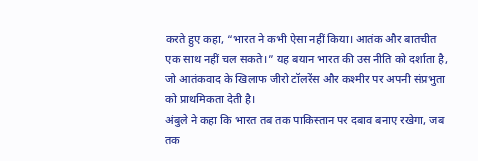करते हुए कहा, “भारत ने कभी ऐसा नहीं किया। आतंक और बातचीत एक साथ नहीं चल सकते।” यह बयान भारत की उस नीति को दर्शाता है, जो आतंकवाद के खिलाफ जीरो टॉलरेंस और कश्मीर पर अपनी संप्रभुता को प्राथमिकता देती है।
अंबुले ने कहा कि भारत तब तक पाकिस्तान पर दबाव बनाए रखेगा, जब तक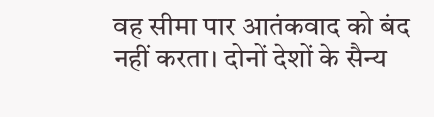वह सीमा पार आतंकवाद को बंद नहीं करता। दोनों देशों के सैन्य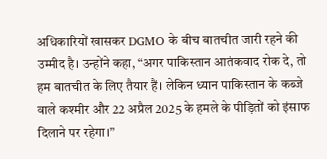अधिकारियों खासकर DGMO के बीच बातचीत जारी रहने की उम्मीद है। उन्होंने कहा, “अगर पाकिस्तान आतंकवाद रोक दे, तो हम बातचीत के लिए तैयार हैं। लेकिन ध्यान पाकिस्तान के कब्जे वाले कश्मीर और 22 अप्रैल 2025 के हमले के पीड़ितों को इंसाफ दिलाने पर रहेगा।”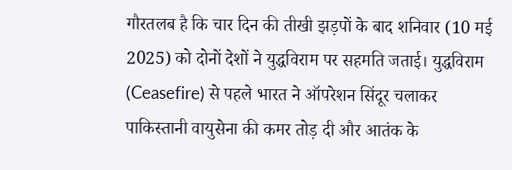गौरतलब है कि चार दिन की तीखी झड़पों के बाद शनिवार (10 मई 2025) को दोनों देशों ने युद्धविराम पर सहमति जताई। युद्धविराम (Ceasefire) से पहले भारत ने ऑपरेशन सिंदूर चलाकर पाकिस्तानी वायुसेना की कमर तोड़ दी और आतंक के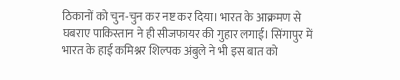ठिकानों को चुन-चुन कर नष्ट कर दिया। भारत के आक्रमण से घबराए पाकिस्तान ने ही सीजफायर की गुहार लगाई। सिंगापुर में भारत के हाई कमिश्नर शिल्पक अंबुले ने भी इस बात को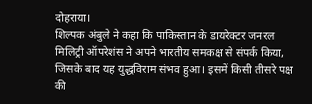दोहराया।
शिल्पक अंबुले ने कहा कि पाकिस्तान के डायरेक्टर जनरल मिलिट्री ऑपरेशंस ने अपने भारतीय समकक्ष से संपर्क किया, जिसके बाद यह युद्धविराम संभव हुआ। इसमें किसी तीसरे पक्ष की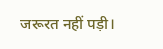जरूरत नहीं पड़ी।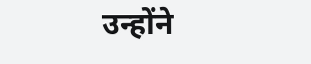उन्होंने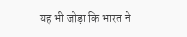यह भी जोड़ा कि भारत ने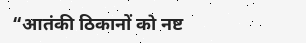“आतंकी ठिकानों को नष्ट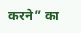करने” का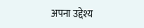अपना उद्देश्य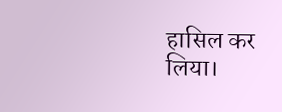हासिल कर लिया।